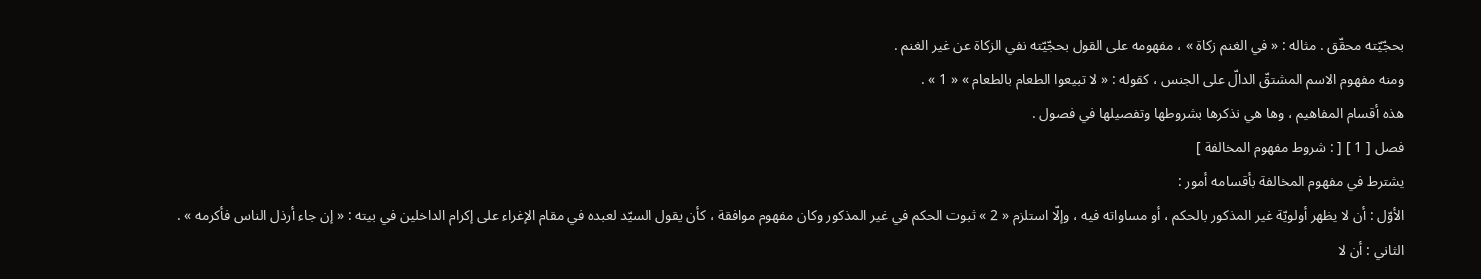بحجّيّته محقّق . مثاله : « في الغنم زكاة » ، مفهومه على القول بحجّيّته نفي الزكاة عن غير الغنم .
ومنه مفهوم الاسم المشتقّ الدالّ على الجنس ، كقوله : « لا تبيعوا الطعام بالطعام » « 1 » .
هذه أقسام المفاهيم ، وها هي نذكرها بشروطها وتفصيلها في فصول .
فصل [ 1 ] [ : شروط مفهوم المخالفة ]
يشترط في مفهوم المخالفة بأقسامه أمور :
الأوّل : أن لا يظهر أولويّة غير المذكور بالحكم ، أو مساواته فيه ، وإلّا استلزم « 2 » ثبوت الحكم في غير المذكور وكان مفهوم موافقة ، كأن يقول السيّد لعبده في مقام الإغراء على إكرام الداخلين في بيته : « إن جاء أرذل الناس فأكرمه » .
الثاني : أن لا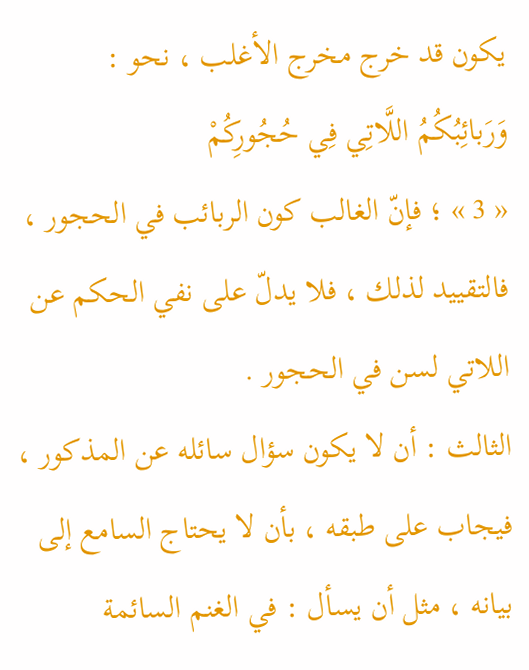يكون قد خرج مخرج الأغلب ، نحو :
وَرَبائِبُكُمُ اللَّاتِي فِي حُجُورِكُمْ
« 3 » ؛ فإنّ الغالب كون الربائب في الحجور ، فالتقييد لذلك ، فلا يدلّ على نفي الحكم عن اللاتي لسن في الحجور .
الثالث : أن لا يكون سؤال سائله عن المذكور ، فيجاب على طبقه ، بأن لا يحتاج السامع إلى بيانه ، مثل أن يسأل : في الغنم السائمة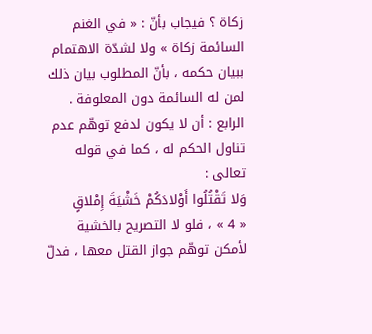زكاة ؟ فيجاب بأنّ : « في الغنم السائمة زكاة » ولا لشدّة الاهتمام ببيان حكمه ، بأنّ المطلوب بيان ذلك لمن له السائمة دون المعلوفة .
الرابع : أن لا يكون لدفع توهّم عدم تناول الحكم له ، كما في قوله تعالى :
وَلا تَقْتُلُوا أَوْلادَكُمْ خَشْيَةَ إِمْلاقٍ
« 4 » ، فلو لا التصريح بالخشية لأمكن توهّم جواز القتل معها ، فدلّ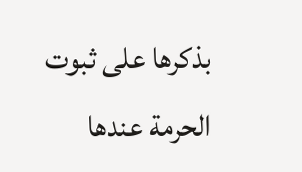بذكرها على ثبوت الحرمة عندها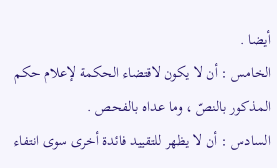أيضا .
الخامس : أن لا يكون لاقتضاء الحكمة لإعلام حكم المذكور بالنصّ ، وما عداه بالفحص .
السادس : أن لا يظهر للتقييد فائدة أخرى سوى انتفاء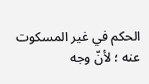الحكم في غير المسكوت عنه ؛ لأنّ وجه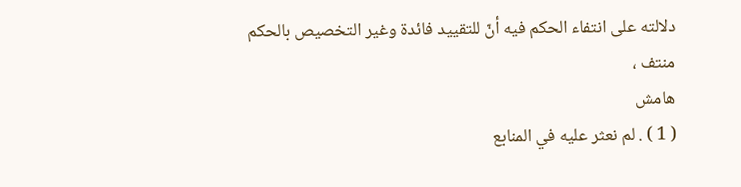دلالته على انتفاء الحكم فيه أنّ للتقييد فائدة وغير التخصيص بالحكم منتف ،
هامش
( 1 ) . لم نعثر عليه في المنابع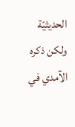الحديثيّة ولكن ذكره الآمدي في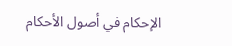الإحكام في أصول الأحكام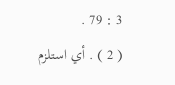3 : 79 .
( 2 ) . أي استلزم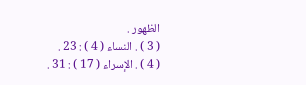الظهور .
( 3 ) . النساء ( 4 ) : 23 .
( 4 ) . الإسراء ( 17 ) : 31 .